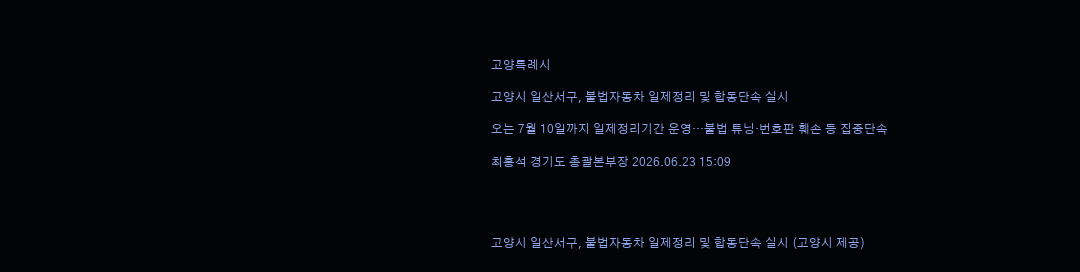고양특례시

고양시 일산서구, 불법자동차 일제정리 및 합동단속 실시

오는 7월 10일까지 일제정리기간 운영…불법 튜닝·번호판 훼손 등 집중단속

최홍석 경기도 총괄본부장 2026.06.23 15:09




고양시 일산서구, 불법자동차 일제정리 및 합동단속 실시 (고양시 제공)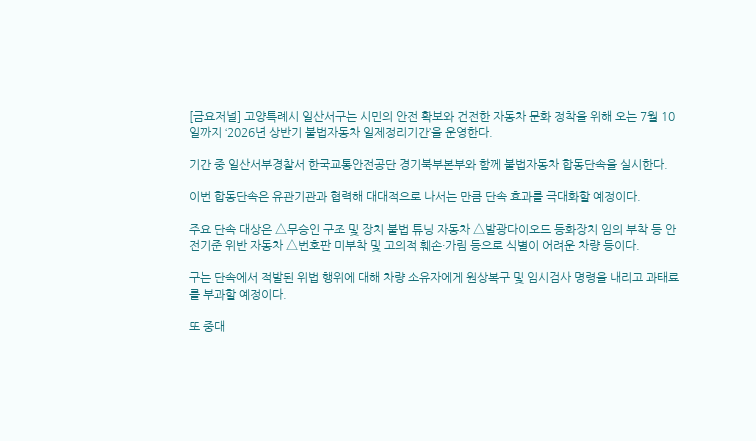[금요저널] 고양특례시 일산서구는 시민의 안전 확보와 건전한 자동차 문화 정착을 위해 오는 7월 10일까지 ‘2026년 상반기 불법자동차 일제정리기간’을 운영한다.

기간 중 일산서부경찰서 한국교통안전공단 경기북부본부와 함께 불법자동차 합동단속을 실시한다.

이번 합동단속은 유관기관과 협력해 대대적으로 나서는 만큼 단속 효과를 극대화할 예정이다.

주요 단속 대상은 △무승인 구조 및 장치 불법 튜닝 자동차 △발광다이오드 등화장치 임의 부착 등 안전기준 위반 자동차 △번호판 미부착 및 고의적 훼손·가림 등으로 식별이 어려운 차량 등이다.

구는 단속에서 적발된 위법 행위에 대해 차량 소유자에게 원상복구 및 임시검사 명령을 내리고 과태료를 부과할 예정이다.

또 중대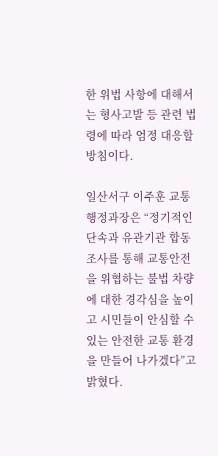한 위법 사항에 대해서는 형사고발 등 관련 법령에 따라 엄정 대응할 방침이다.

일산서구 이주훈 교통행정과장은 “정기적인 단속과 유관기관 합동 조사를 통해 교통안전을 위협하는 불법 차량에 대한 경각심을 높이고 시민들이 안심할 수 있는 안전한 교통 환경을 만들어 나가겠다”고 밝혔다.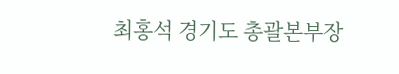최홍석 경기도 총괄본부장